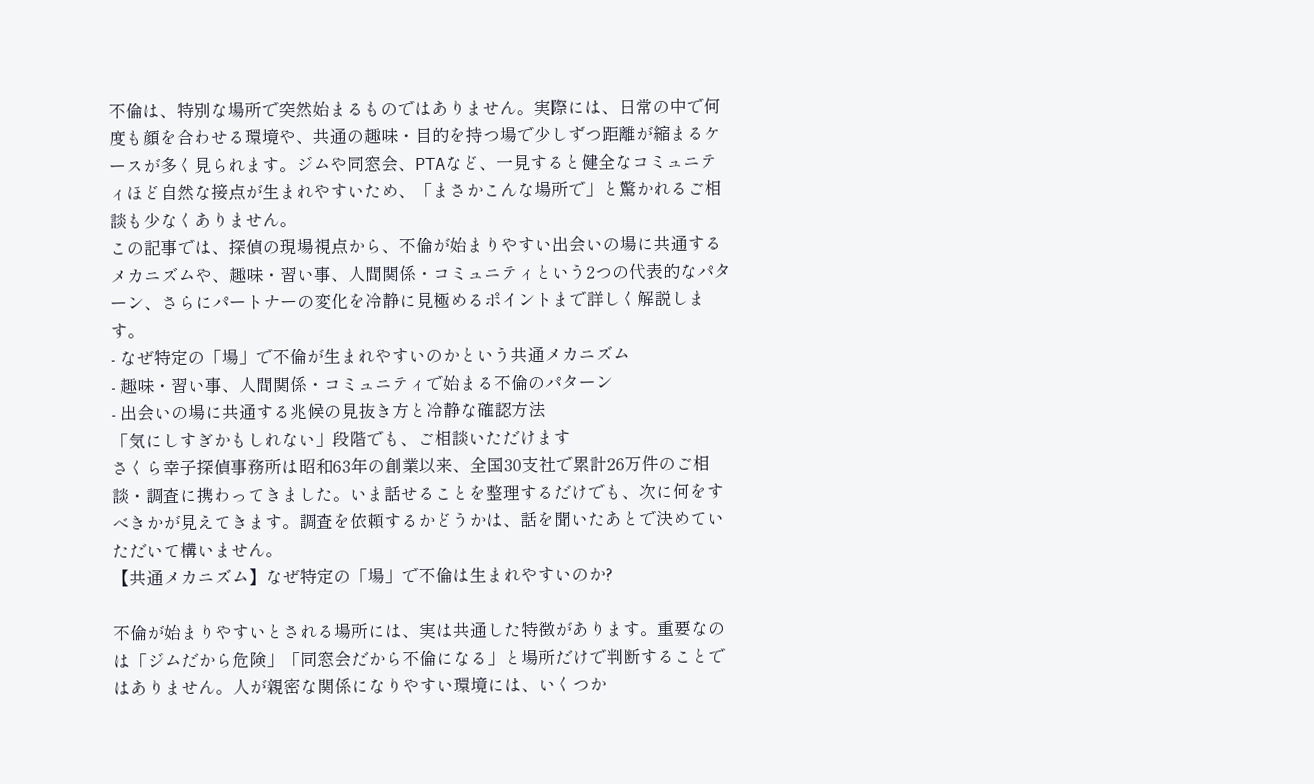不倫は、特別な場所で突然始まるものではありません。実際には、日常の中で何度も顔を合わせる環境や、共通の趣味・目的を持つ場で少しずつ距離が縮まるケースが多く見られます。ジムや同窓会、PTAなど、一見すると健全なコミュニティほど自然な接点が生まれやすいため、「まさかこんな場所で」と驚かれるご相談も少なくありません。
この記事では、探偵の現場視点から、不倫が始まりやすい出会いの場に共通するメカニズムや、趣味・習い事、人間関係・コミュニティという2つの代表的なパターン、さらにパートナーの変化を冷静に見極めるポイントまで詳しく解説します。
- なぜ特定の「場」で不倫が生まれやすいのかという共通メカニズム
- 趣味・習い事、人間関係・コミュニティで始まる不倫のパターン
- 出会いの場に共通する兆候の見抜き方と冷静な確認方法
「気にしすぎかもしれない」段階でも、ご相談いただけます
さくら幸子探偵事務所は昭和63年の創業以来、全国30支社で累計26万件のご相談・調査に携わってきました。いま話せることを整理するだけでも、次に何をすべきかが見えてきます。調査を依頼するかどうかは、話を聞いたあとで決めていただいて構いません。
【共通メカニズム】なぜ特定の「場」で不倫は生まれやすいのか?

不倫が始まりやすいとされる場所には、実は共通した特徴があります。重要なのは「ジムだから危険」「同窓会だから不倫になる」と場所だけで判断することではありません。人が親密な関係になりやすい環境には、いくつか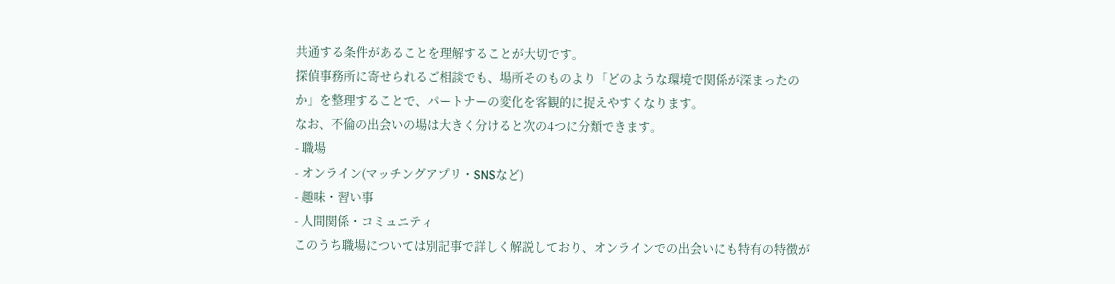共通する条件があることを理解することが大切です。
探偵事務所に寄せられるご相談でも、場所そのものより「どのような環境で関係が深まったのか」を整理することで、パートナーの変化を客観的に捉えやすくなります。
なお、不倫の出会いの場は大きく分けると次の4つに分類できます。
- 職場
- オンライン(マッチングアプリ・SNSなど)
- 趣味・習い事
- 人間関係・コミュニティ
このうち職場については別記事で詳しく解説しており、オンラインでの出会いにも特有の特徴が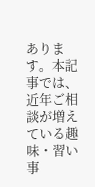あります。本記事では、近年ご相談が増えている趣味・習い事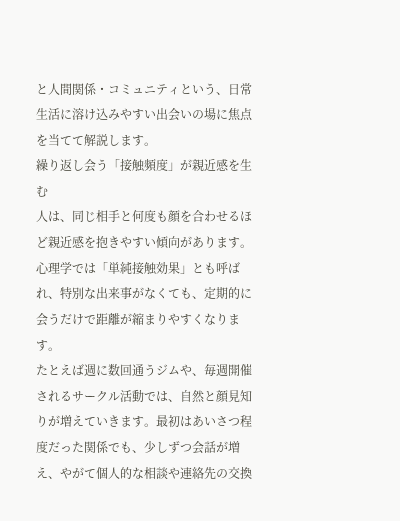と人間関係・コミュニティという、日常生活に溶け込みやすい出会いの場に焦点を当てて解説します。
繰り返し会う「接触頻度」が親近感を生む
人は、同じ相手と何度も顔を合わせるほど親近感を抱きやすい傾向があります。心理学では「単純接触効果」とも呼ばれ、特別な出来事がなくても、定期的に会うだけで距離が縮まりやすくなります。
たとえば週に数回通うジムや、毎週開催されるサークル活動では、自然と顔見知りが増えていきます。最初はあいさつ程度だった関係でも、少しずつ会話が増え、やがて個人的な相談や連絡先の交換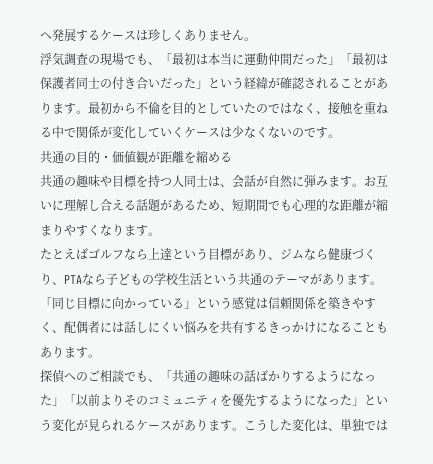へ発展するケースは珍しくありません。
浮気調査の現場でも、「最初は本当に運動仲間だった」「最初は保護者同士の付き合いだった」という経緯が確認されることがあります。最初から不倫を目的としていたのではなく、接触を重ねる中で関係が変化していくケースは少なくないのです。
共通の目的・価値観が距離を縮める
共通の趣味や目標を持つ人同士は、会話が自然に弾みます。お互いに理解し合える話題があるため、短期間でも心理的な距離が縮まりやすくなります。
たとえばゴルフなら上達という目標があり、ジムなら健康づくり、PTAなら子どもの学校生活という共通のテーマがあります。「同じ目標に向かっている」という感覚は信頼関係を築きやすく、配偶者には話しにくい悩みを共有するきっかけになることもあります。
探偵へのご相談でも、「共通の趣味の話ばかりするようになった」「以前よりそのコミュニティを優先するようになった」という変化が見られるケースがあります。こうした変化は、単独では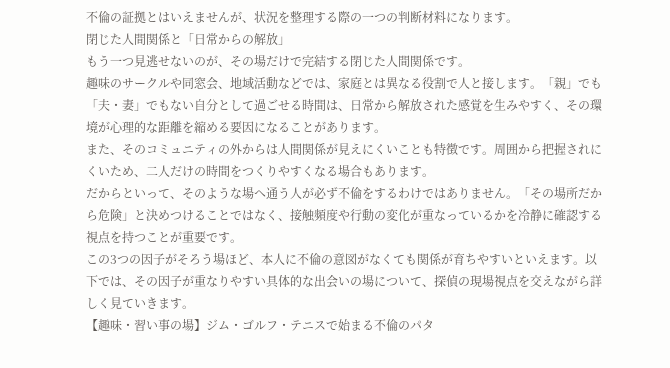不倫の証拠とはいえませんが、状況を整理する際の一つの判断材料になります。
閉じた人間関係と「日常からの解放」
もう一つ見逃せないのが、その場だけで完結する閉じた人間関係です。
趣味のサークルや同窓会、地域活動などでは、家庭とは異なる役割で人と接します。「親」でも「夫・妻」でもない自分として過ごせる時間は、日常から解放された感覚を生みやすく、その環境が心理的な距離を縮める要因になることがあります。
また、そのコミュニティの外からは人間関係が見えにくいことも特徴です。周囲から把握されにくいため、二人だけの時間をつくりやすくなる場合もあります。
だからといって、そのような場へ通う人が必ず不倫をするわけではありません。「その場所だから危険」と決めつけることではなく、接触頻度や行動の変化が重なっているかを冷静に確認する視点を持つことが重要です。
この3つの因子がそろう場ほど、本人に不倫の意図がなくても関係が育ちやすいといえます。以下では、その因子が重なりやすい具体的な出会いの場について、探偵の現場視点を交えながら詳しく見ていきます。
【趣味・習い事の場】ジム・ゴルフ・テニスで始まる不倫のパタ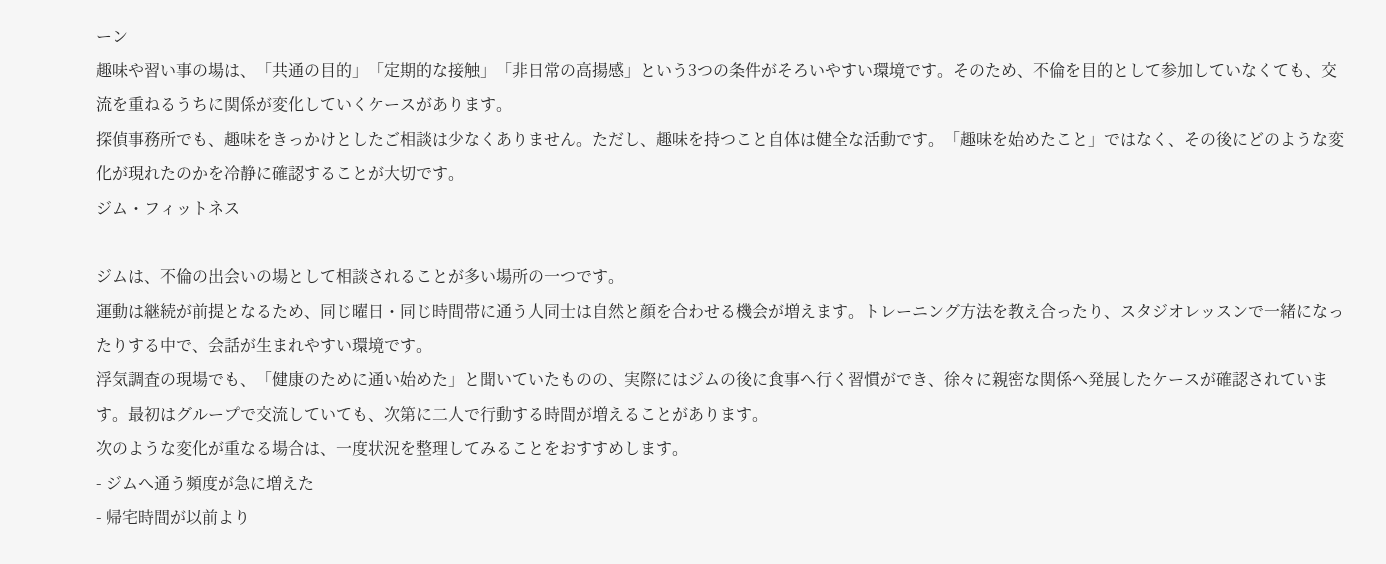ーン
趣味や習い事の場は、「共通の目的」「定期的な接触」「非日常の高揚感」という3つの条件がそろいやすい環境です。そのため、不倫を目的として参加していなくても、交流を重ねるうちに関係が変化していくケースがあります。
探偵事務所でも、趣味をきっかけとしたご相談は少なくありません。ただし、趣味を持つこと自体は健全な活動です。「趣味を始めたこと」ではなく、その後にどのような変化が現れたのかを冷静に確認することが大切です。
ジム・フィットネス

ジムは、不倫の出会いの場として相談されることが多い場所の一つです。
運動は継続が前提となるため、同じ曜日・同じ時間帯に通う人同士は自然と顔を合わせる機会が増えます。トレーニング方法を教え合ったり、スタジオレッスンで一緒になったりする中で、会話が生まれやすい環境です。
浮気調査の現場でも、「健康のために通い始めた」と聞いていたものの、実際にはジムの後に食事へ行く習慣ができ、徐々に親密な関係へ発展したケースが確認されています。最初はグループで交流していても、次第に二人で行動する時間が増えることがあります。
次のような変化が重なる場合は、一度状況を整理してみることをおすすめします。
- ジムへ通う頻度が急に増えた
- 帰宅時間が以前より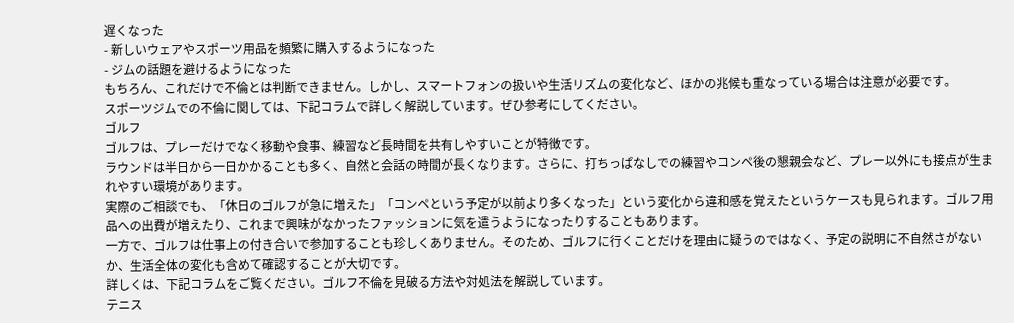遅くなった
- 新しいウェアやスポーツ用品を頻繁に購入するようになった
- ジムの話題を避けるようになった
もちろん、これだけで不倫とは判断できません。しかし、スマートフォンの扱いや生活リズムの変化など、ほかの兆候も重なっている場合は注意が必要です。
スポーツジムでの不倫に関しては、下記コラムで詳しく解説しています。ぜひ参考にしてください。
ゴルフ
ゴルフは、プレーだけでなく移動や食事、練習など長時間を共有しやすいことが特徴です。
ラウンドは半日から一日かかることも多く、自然と会話の時間が長くなります。さらに、打ちっぱなしでの練習やコンペ後の懇親会など、プレー以外にも接点が生まれやすい環境があります。
実際のご相談でも、「休日のゴルフが急に増えた」「コンペという予定が以前より多くなった」という変化から違和感を覚えたというケースも見られます。ゴルフ用品への出費が増えたり、これまで興味がなかったファッションに気を遣うようになったりすることもあります。
一方で、ゴルフは仕事上の付き合いで参加することも珍しくありません。そのため、ゴルフに行くことだけを理由に疑うのではなく、予定の説明に不自然さがないか、生活全体の変化も含めて確認することが大切です。
詳しくは、下記コラムをご覧ください。ゴルフ不倫を見破る方法や対処法を解説しています。
テニス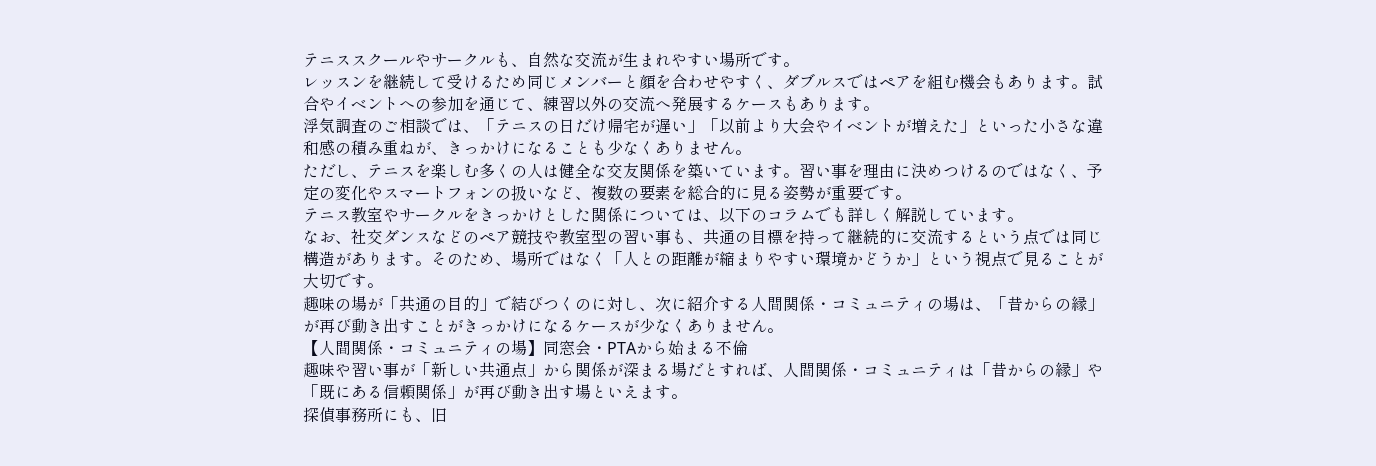テニススクールやサークルも、自然な交流が生まれやすい場所です。
レッスンを継続して受けるため同じメンバーと顔を合わせやすく、ダブルスではペアを組む機会もあります。試合やイベントへの参加を通じて、練習以外の交流へ発展するケースもあります。
浮気調査のご相談では、「テニスの日だけ帰宅が遅い」「以前より大会やイベントが増えた」といった小さな違和感の積み重ねが、きっかけになることも少なくありません。
ただし、テニスを楽しむ多くの人は健全な交友関係を築いています。習い事を理由に決めつけるのではなく、予定の変化やスマートフォンの扱いなど、複数の要素を総合的に見る姿勢が重要です。
テニス教室やサークルをきっかけとした関係については、以下のコラムでも詳しく解説しています。
なお、社交ダンスなどのペア競技や教室型の習い事も、共通の目標を持って継続的に交流するという点では同じ構造があります。そのため、場所ではなく「人との距離が縮まりやすい環境かどうか」という視点で見ることが大切です。
趣味の場が「共通の目的」で結びつくのに対し、次に紹介する人間関係・コミュニティの場は、「昔からの縁」が再び動き出すことがきっかけになるケースが少なくありません。
【人間関係・コミュニティの場】同窓会・PTAから始まる不倫
趣味や習い事が「新しい共通点」から関係が深まる場だとすれば、人間関係・コミュニティは「昔からの縁」や「既にある信頼関係」が再び動き出す場といえます。
探偵事務所にも、旧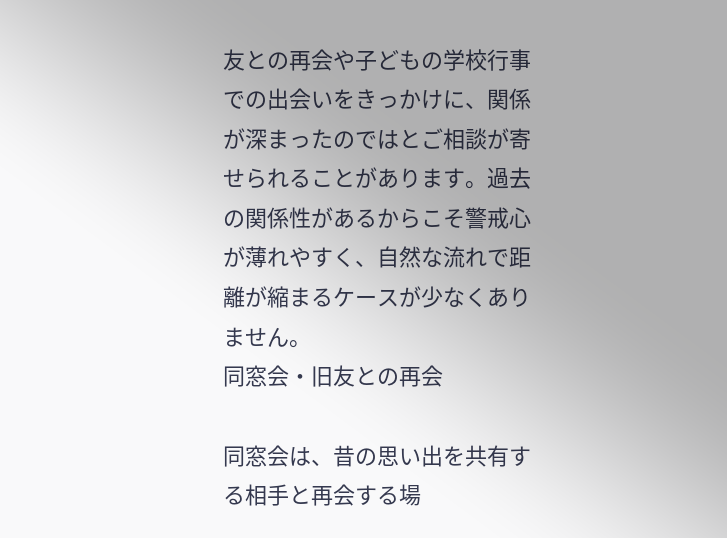友との再会や子どもの学校行事での出会いをきっかけに、関係が深まったのではとご相談が寄せられることがあります。過去の関係性があるからこそ警戒心が薄れやすく、自然な流れで距離が縮まるケースが少なくありません。
同窓会・旧友との再会

同窓会は、昔の思い出を共有する相手と再会する場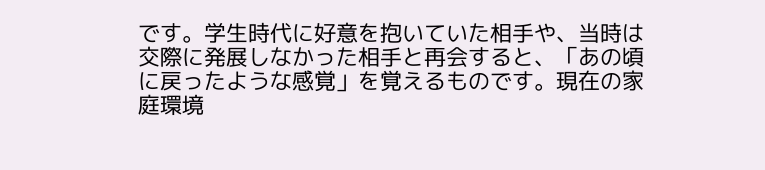です。学生時代に好意を抱いていた相手や、当時は交際に発展しなかった相手と再会すると、「あの頃に戻ったような感覚」を覚えるものです。現在の家庭環境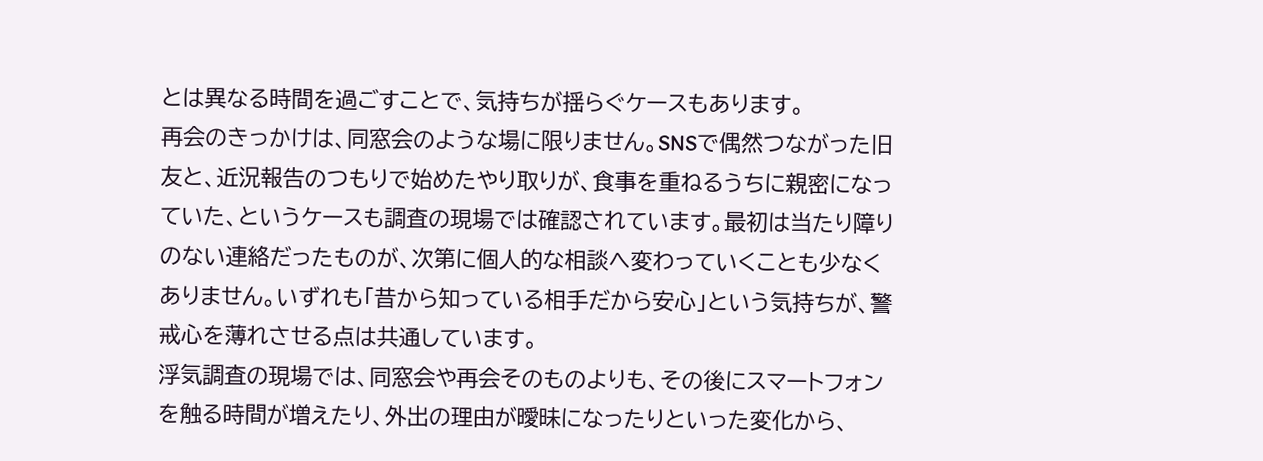とは異なる時間を過ごすことで、気持ちが揺らぐケースもあります。
再会のきっかけは、同窓会のような場に限りません。SNSで偶然つながった旧友と、近況報告のつもりで始めたやり取りが、食事を重ねるうちに親密になっていた、というケースも調査の現場では確認されています。最初は当たり障りのない連絡だったものが、次第に個人的な相談へ変わっていくことも少なくありません。いずれも「昔から知っている相手だから安心」という気持ちが、警戒心を薄れさせる点は共通しています。
浮気調査の現場では、同窓会や再会そのものよりも、その後にスマートフォンを触る時間が増えたり、外出の理由が曖昧になったりといった変化から、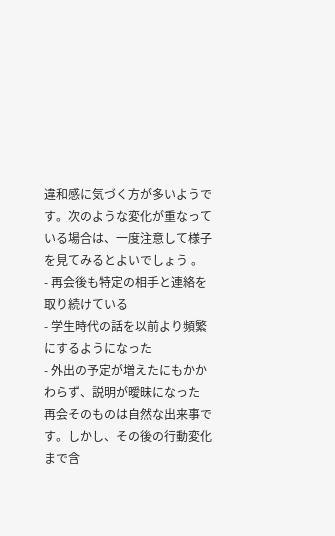違和感に気づく方が多いようです。次のような変化が重なっている場合は、一度注意して様子を見てみるとよいでしょう 。
- 再会後も特定の相手と連絡を取り続けている
- 学生時代の話を以前より頻繁にするようになった
- 外出の予定が増えたにもかかわらず、説明が曖昧になった
再会そのものは自然な出来事です。しかし、その後の行動変化まで含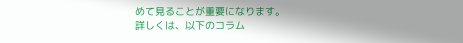めて見ることが重要になります。
詳しくは、以下のコラム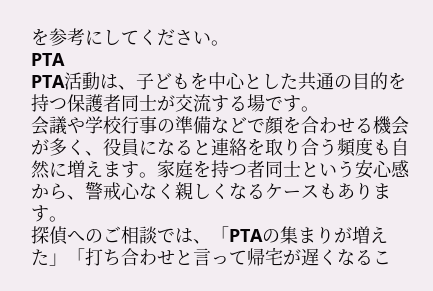を参考にしてください。
PTA
PTA活動は、子どもを中心とした共通の目的を持つ保護者同士が交流する場です。
会議や学校行事の準備などで顔を合わせる機会が多く、役員になると連絡を取り合う頻度も自然に増えます。家庭を持つ者同士という安心感から、警戒心なく親しくなるケースもあります。
探偵へのご相談では、「PTAの集まりが増えた」「打ち合わせと言って帰宅が遅くなるこ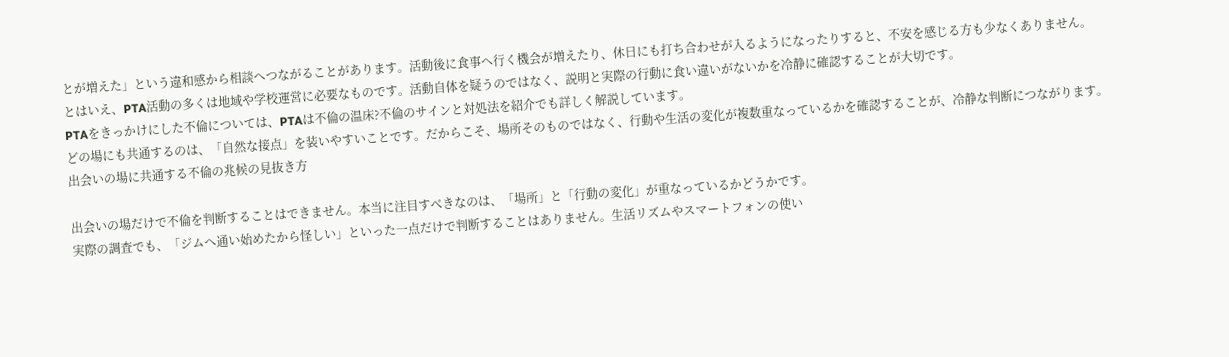とが増えた」という違和感から相談へつながることがあります。活動後に食事へ行く機会が増えたり、休日にも打ち合わせが入るようになったりすると、不安を感じる方も少なくありません。
とはいえ、PTA活動の多くは地域や学校運営に必要なものです。活動自体を疑うのではなく、説明と実際の行動に食い違いがないかを冷静に確認することが大切です。
PTAをきっかけにした不倫については、PTAは不倫の温床?不倫のサインと対処法を紹介でも詳しく解説しています。
どの場にも共通するのは、「自然な接点」を装いやすいことです。だからこそ、場所そのものではなく、行動や生活の変化が複数重なっているかを確認することが、冷静な判断につながります。
出会いの場に共通する不倫の兆候の見抜き方

出会いの場だけで不倫を判断することはできません。本当に注目すべきなのは、「場所」と「行動の変化」が重なっているかどうかです。
実際の調査でも、「ジムへ通い始めたから怪しい」といった一点だけで判断することはありません。生活リズムやスマートフォンの使い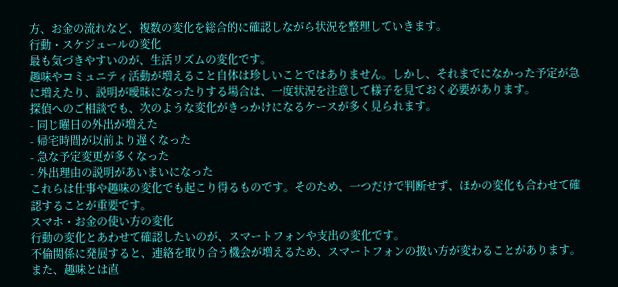方、お金の流れなど、複数の変化を総合的に確認しながら状況を整理していきます。
行動・スケジュールの変化
最も気づきやすいのが、生活リズムの変化です。
趣味やコミュニティ活動が増えること自体は珍しいことではありません。しかし、それまでになかった予定が急に増えたり、説明が曖昧になったりする場合は、一度状況を注意して様子を見ておく必要があります。
探偵へのご相談でも、次のような変化がきっかけになるケースが多く見られます。
- 同じ曜日の外出が増えた
- 帰宅時間が以前より遅くなった
- 急な予定変更が多くなった
- 外出理由の説明があいまいになった
これらは仕事や趣味の変化でも起こり得るものです。そのため、一つだけで判断せず、ほかの変化も合わせて確認することが重要です。
スマホ・お金の使い方の変化
行動の変化とあわせて確認したいのが、スマートフォンや支出の変化です。
不倫関係に発展すると、連絡を取り合う機会が増えるため、スマートフォンの扱い方が変わることがあります。また、趣味とは直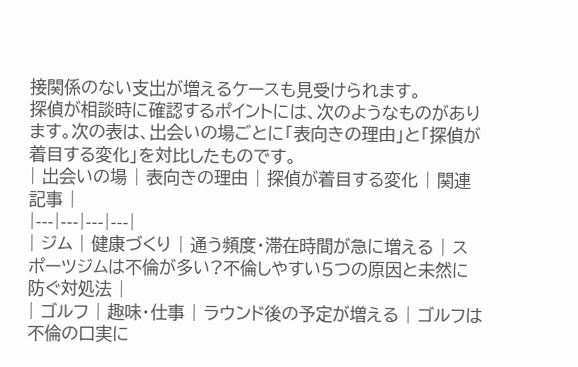接関係のない支出が増えるケースも見受けられます。
探偵が相談時に確認するポイントには、次のようなものがあります。次の表は、出会いの場ごとに「表向きの理由」と「探偵が着目する変化」を対比したものです。
| 出会いの場 | 表向きの理由 | 探偵が着目する変化 | 関連記事 |
|---|---|---|---|
| ジム | 健康づくり | 通う頻度・滞在時間が急に増える | スポーツジムは不倫が多い?不倫しやすい5つの原因と未然に防ぐ対処法 |
| ゴルフ | 趣味・仕事 | ラウンド後の予定が増える | ゴルフは不倫の口実に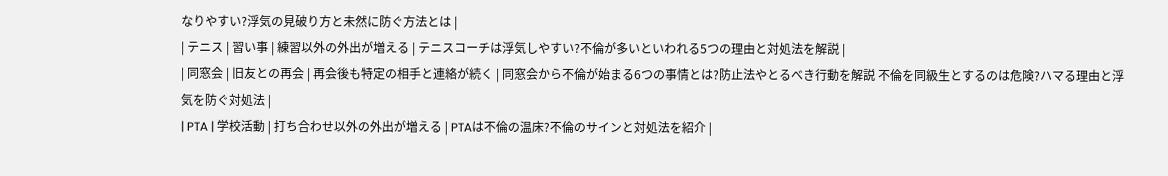なりやすい?浮気の見破り方と未然に防ぐ方法とは |
| テニス | 習い事 | 練習以外の外出が増える | テニスコーチは浮気しやすい?不倫が多いといわれる5つの理由と対処法を解説 |
| 同窓会 | 旧友との再会 | 再会後も特定の相手と連絡が続く | 同窓会から不倫が始まる6つの事情とは?防止法やとるべき行動を解説 不倫を同級生とするのは危険?ハマる理由と浮気を防ぐ対処法 |
| PTA | 学校活動 | 打ち合わせ以外の外出が増える | PTAは不倫の温床?不倫のサインと対処法を紹介 |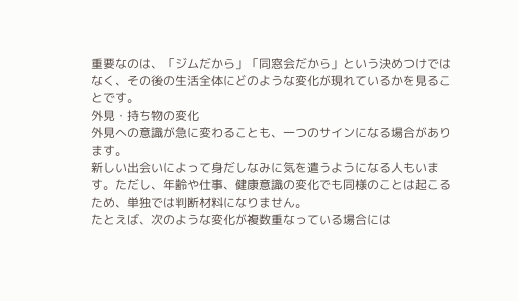重要なのは、「ジムだから」「同窓会だから」という決めつけではなく、その後の生活全体にどのような変化が現れているかを見ることです。
外見・持ち物の変化
外見への意識が急に変わることも、一つのサインになる場合があります。
新しい出会いによって身だしなみに気を遣うようになる人もいます。ただし、年齢や仕事、健康意識の変化でも同様のことは起こるため、単独では判断材料になりません。
たとえば、次のような変化が複数重なっている場合には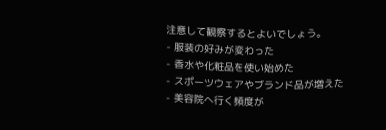注意して観察するとよいでしょう。
- 服装の好みが変わった
- 香水や化粧品を使い始めた
- スポーツウェアやブランド品が増えた
- 美容院へ行く頻度が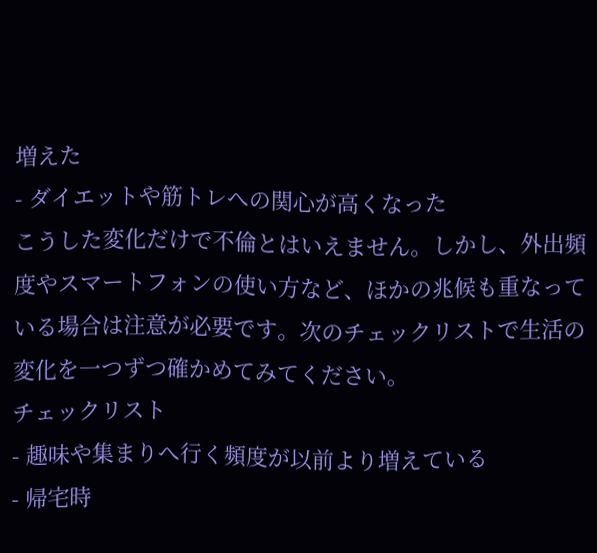増えた
- ダイエットや筋トレへの関心が高くなった
こうした変化だけで不倫とはいえません。しかし、外出頻度やスマートフォンの使い方など、ほかの兆候も重なっている場合は注意が必要です。次のチェックリストで生活の変化を一つずつ確かめてみてください。
チェックリスト
- 趣味や集まりへ行く頻度が以前より増えている
- 帰宅時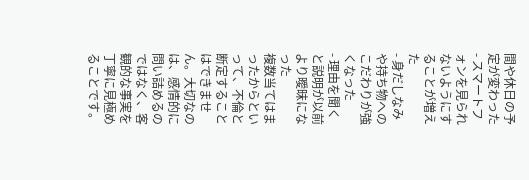間や休日の予定が変わった
- スマートフォンを見られないようにすることが増えた
- 身だしなみや持ち物へのこだわりが強くなった
- 理由を聞くと説明が以前より曖昧になった
複数当てはまったからといって、不倫と断定することはできません。大切なのは、感情的に問い詰めるのではなく、客観的な事実を丁寧に見極めることです。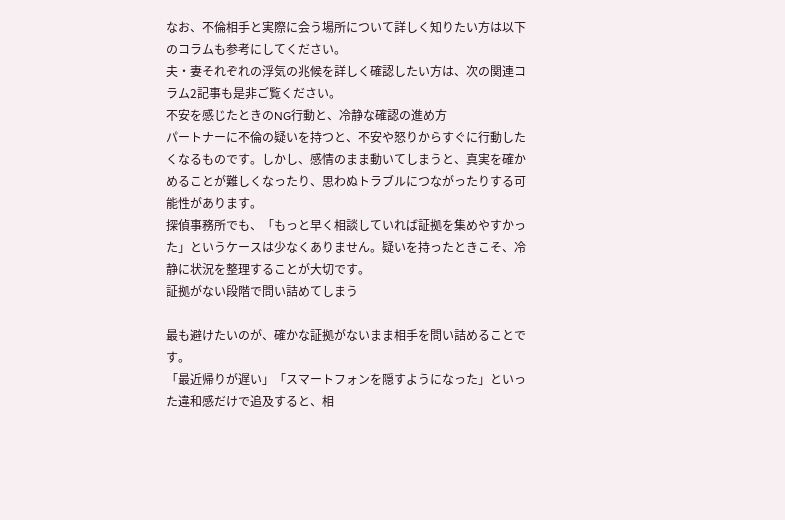なお、不倫相手と実際に会う場所について詳しく知りたい方は以下のコラムも参考にしてください。
夫・妻それぞれの浮気の兆候を詳しく確認したい方は、次の関連コラム2記事も是非ご覧ください。
不安を感じたときのNG行動と、冷静な確認の進め方
パートナーに不倫の疑いを持つと、不安や怒りからすぐに行動したくなるものです。しかし、感情のまま動いてしまうと、真実を確かめることが難しくなったり、思わぬトラブルにつながったりする可能性があります。
探偵事務所でも、「もっと早く相談していれば証拠を集めやすかった」というケースは少なくありません。疑いを持ったときこそ、冷静に状況を整理することが大切です。
証拠がない段階で問い詰めてしまう

最も避けたいのが、確かな証拠がないまま相手を問い詰めることです。
「最近帰りが遅い」「スマートフォンを隠すようになった」といった違和感だけで追及すると、相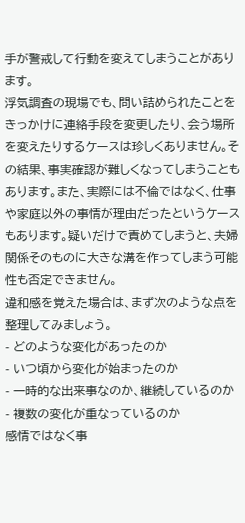手が警戒して行動を変えてしまうことがあります。
浮気調査の現場でも、問い詰められたことをきっかけに連絡手段を変更したり、会う場所を変えたりするケースは珍しくありません。その結果、事実確認が難しくなってしまうこともあります。また、実際には不倫ではなく、仕事や家庭以外の事情が理由だったというケースもあります。疑いだけで責めてしまうと、夫婦関係そのものに大きな溝を作ってしまう可能性も否定できません。
違和感を覚えた場合は、まず次のような点を整理してみましょう。
- どのような変化があったのか
- いつ頃から変化が始まったのか
- 一時的な出来事なのか、継続しているのか
- 複数の変化が重なっているのか
感情ではなく事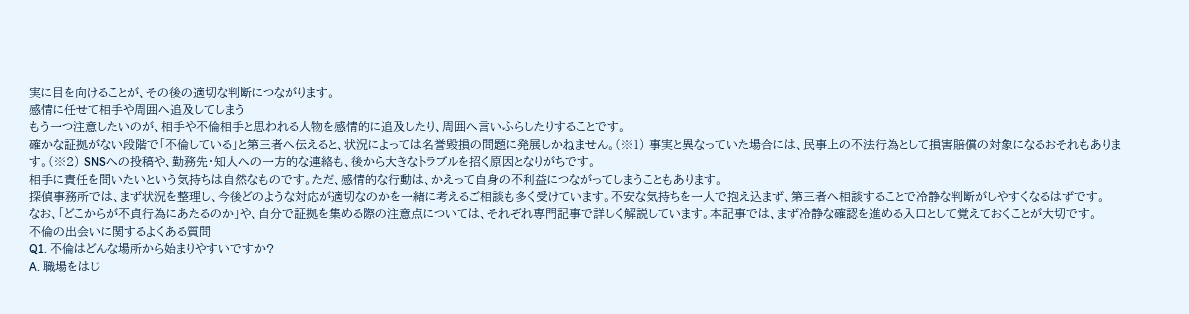実に目を向けることが、その後の適切な判断につながります。
感情に任せて相手や周囲へ追及してしまう
もう一つ注意したいのが、相手や不倫相手と思われる人物を感情的に追及したり、周囲へ言いふらしたりすることです。
確かな証拠がない段階で「不倫している」と第三者へ伝えると、状況によっては名誉毀損の問題に発展しかねません。(※1) 事実と異なっていた場合には、民事上の不法行為として損害賠償の対象になるおそれもあります。(※2) SNSへの投稿や、勤務先・知人への一方的な連絡も、後から大きなトラブルを招く原因となりがちです。
相手に責任を問いたいという気持ちは自然なものです。ただ、感情的な行動は、かえって自身の不利益につながってしまうこともあります。
探偵事務所では、まず状況を整理し、今後どのような対応が適切なのかを一緒に考えるご相談も多く受けています。不安な気持ちを一人で抱え込まず、第三者へ相談することで冷静な判断がしやすくなるはずです。
なお、「どこからが不貞行為にあたるのか」や、自分で証拠を集める際の注意点については、それぞれ専門記事で詳しく解説しています。本記事では、まず冷静な確認を進める入口として覚えておくことが大切です。
不倫の出会いに関するよくある質問
Q1. 不倫はどんな場所から始まりやすいですか?
A. 職場をはじ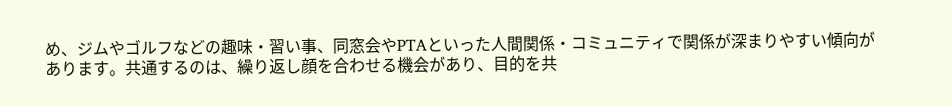め、ジムやゴルフなどの趣味・習い事、同窓会やPTAといった人間関係・コミュニティで関係が深まりやすい傾向があります。共通するのは、繰り返し顔を合わせる機会があり、目的を共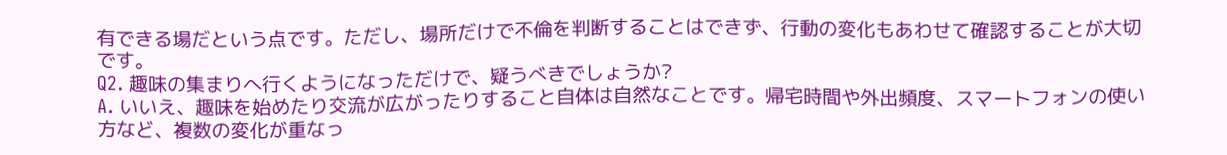有できる場だという点です。ただし、場所だけで不倫を判断することはできず、行動の変化もあわせて確認することが大切です。
Q2. 趣味の集まりへ行くようになっただけで、疑うべきでしょうか?
A. いいえ、趣味を始めたり交流が広がったりすること自体は自然なことです。帰宅時間や外出頻度、スマートフォンの使い方など、複数の変化が重なっ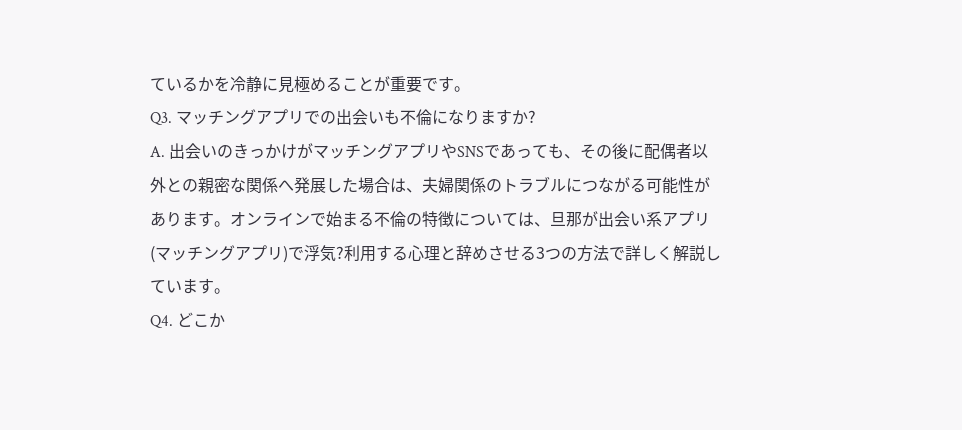ているかを冷静に見極めることが重要です。
Q3. マッチングアプリでの出会いも不倫になりますか?
A. 出会いのきっかけがマッチングアプリやSNSであっても、その後に配偶者以外との親密な関係へ発展した場合は、夫婦関係のトラブルにつながる可能性があります。オンラインで始まる不倫の特徴については、旦那が出会い系アプリ(マッチングアプリ)で浮気?利用する心理と辞めさせる3つの方法で詳しく解説しています。
Q4. どこか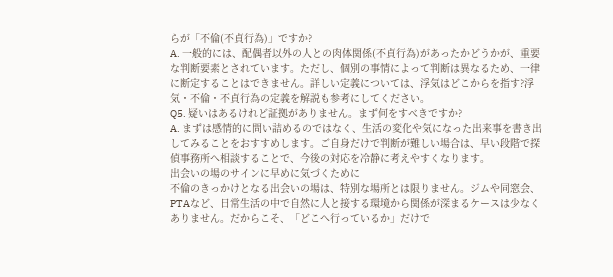らが「不倫(不貞行為)」ですか?
A. 一般的には、配偶者以外の人との肉体関係(不貞行為)があったかどうかが、重要な判断要素とされています。ただし、個別の事情によって判断は異なるため、一律に断定することはできません。詳しい定義については、浮気はどこからを指す?浮気・不倫・不貞行為の定義を解説も参考にしてください。
Q5. 疑いはあるけれど証拠がありません。まず何をすべきですか?
A. まずは感情的に問い詰めるのではなく、生活の変化や気になった出来事を書き出してみることをおすすめします。ご自身だけで判断が難しい場合は、早い段階で探偵事務所へ相談することで、今後の対応を冷静に考えやすくなります。
出会いの場のサインに早めに気づくために
不倫のきっかけとなる出会いの場は、特別な場所とは限りません。ジムや同窓会、PTAなど、日常生活の中で自然に人と接する環境から関係が深まるケースは少なくありません。だからこそ、「どこへ行っているか」だけで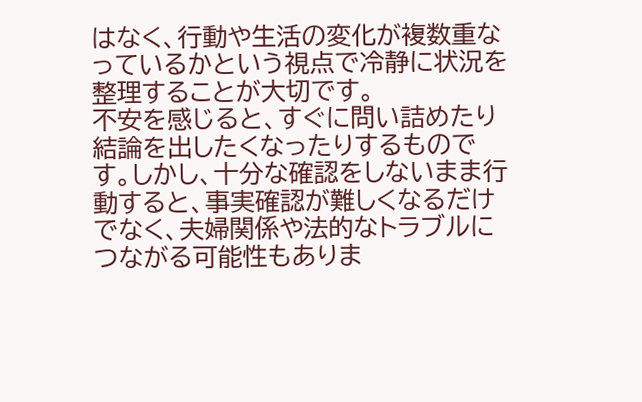はなく、行動や生活の変化が複数重なっているかという視点で冷静に状況を整理することが大切です。
不安を感じると、すぐに問い詰めたり結論を出したくなったりするものです。しかし、十分な確認をしないまま行動すると、事実確認が難しくなるだけでなく、夫婦関係や法的なトラブルにつながる可能性もありま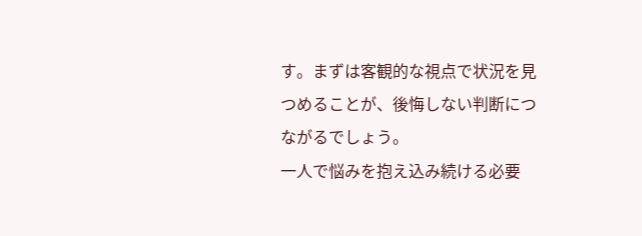す。まずは客観的な視点で状況を見つめることが、後悔しない判断につながるでしょう。
一人で悩みを抱え込み続ける必要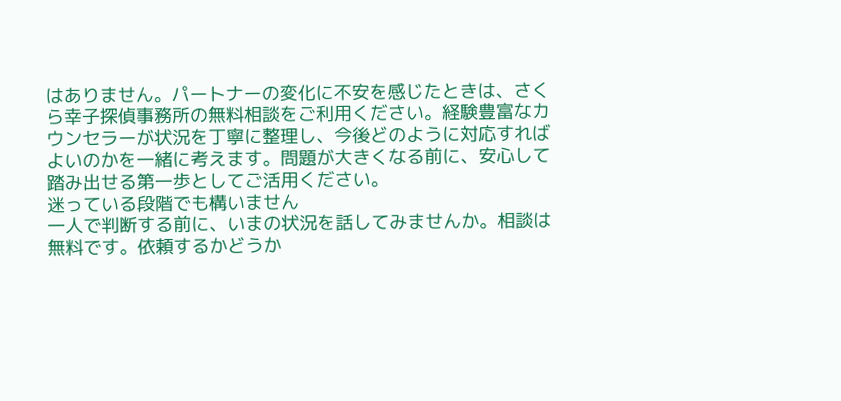はありません。パートナーの変化に不安を感じたときは、さくら幸子探偵事務所の無料相談をご利用ください。経験豊富なカウンセラーが状況を丁寧に整理し、今後どのように対応すればよいのかを一緒に考えます。問題が大きくなる前に、安心して踏み出せる第一歩としてご活用ください。
迷っている段階でも構いません
一人で判断する前に、いまの状況を話してみませんか。相談は無料です。依頼するかどうか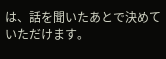は、話を聞いたあとで決めていただけます。